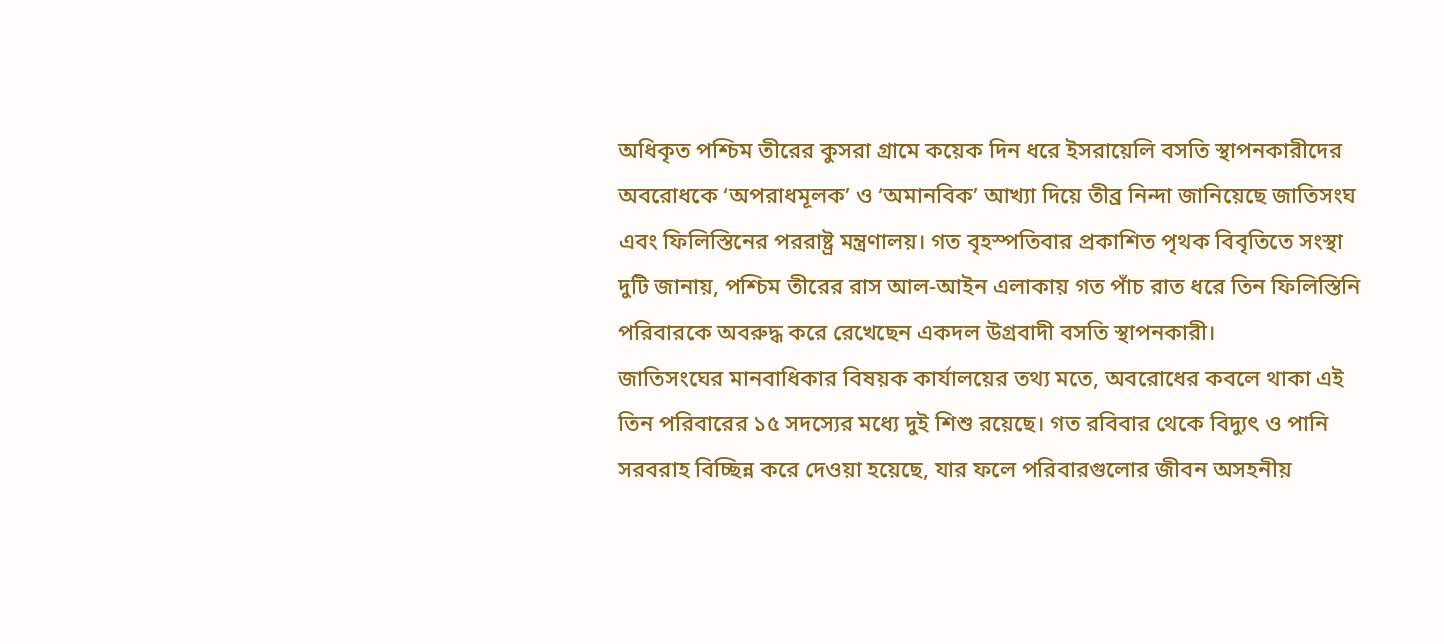অধিকৃত পশ্চিম তীরের কুসরা গ্রামে কয়েক দিন ধরে ইসরায়েলি বসতি স্থাপনকারীদের অবরোধকে ‘অপরাধমূলক’ ও ‘অমানবিক’ আখ্যা দিয়ে তীব্র নিন্দা জানিয়েছে জাতিসংঘ এবং ফিলিস্তিনের পররাষ্ট্র মন্ত্রণালয়। গত বৃহস্পতিবার প্রকাশিত পৃথক বিবৃতিতে সংস্থা দুটি জানায়, পশ্চিম তীরের রাস আল-আইন এলাকায় গত পাঁচ রাত ধরে তিন ফিলিস্তিনি পরিবারকে অবরুদ্ধ করে রেখেছেন একদল উগ্রবাদী বসতি স্থাপনকারী।
জাতিসংঘের মানবাধিকার বিষয়ক কার্যালয়ের তথ্য মতে, অবরোধের কবলে থাকা এই তিন পরিবারের ১৫ সদস্যের মধ্যে দুই শিশু রয়েছে। গত রবিবার থেকে বিদ্যুৎ ও পানি সরবরাহ বিচ্ছিন্ন করে দেওয়া হয়েছে, যার ফলে পরিবারগুলোর জীবন অসহনীয়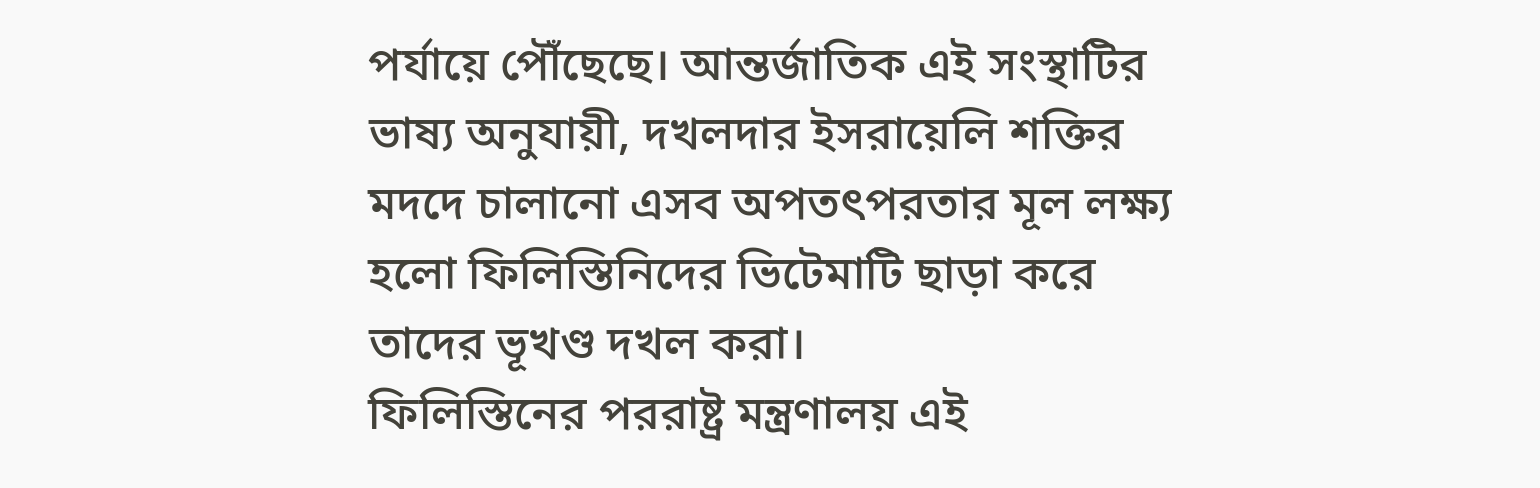পর্যায়ে পৌঁছেছে। আন্তর্জাতিক এই সংস্থাটির ভাষ্য অনুযায়ী, দখলদার ইসরায়েলি শক্তির মদদে চালানো এসব অপতৎপরতার মূল লক্ষ্য হলো ফিলিস্তিনিদের ভিটেমাটি ছাড়া করে তাদের ভূখণ্ড দখল করা।
ফিলিস্তিনের পররাষ্ট্র মন্ত্রণালয় এই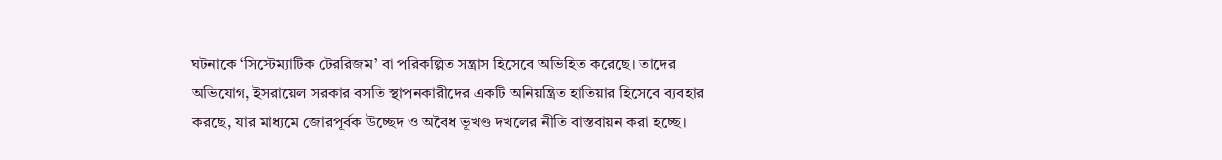ঘটনাকে ‘সিস্টেম্যাটিক টেররিজম’ বা পরিকল্পিত সন্ত্রাস হিসেবে অভিহিত করেছে। তাদের অভিযোগ, ইসরায়েল সরকার বসতি স্থাপনকারীদের একটি অনিয়ন্ত্রিত হাতিয়ার হিসেবে ব্যবহার করছে, যার মাধ্যমে জোরপূর্বক উচ্ছেদ ও অবৈধ ভূখণ্ড দখলের নীতি বাস্তবায়ন করা হচ্ছে।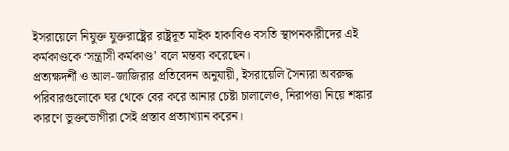ইসরায়েলে নিযুক্ত যুক্তরাষ্ট্রের রাষ্ট্রদূত মাইক হাকাবিও বসতি স্থাপনকারীদের এই কর্মকাণ্ডকে ‘সন্ত্রাসী কর্মকাণ্ড’ বলে মন্তব্য করেছেন।
প্রত্যক্ষদর্শী ও আল-জাজিরার প্রতিবেদন অনুযায়ী, ইসরায়েলি সৈন্যরা অবরুদ্ধ পরিবারগুলোকে ঘর থেকে বের করে আনার চেষ্টা চালালেও, নিরাপত্তা নিয়ে শঙ্কার কারণে ভুক্তভোগীরা সেই প্রস্তাব প্রত্যাখ্যান করেন।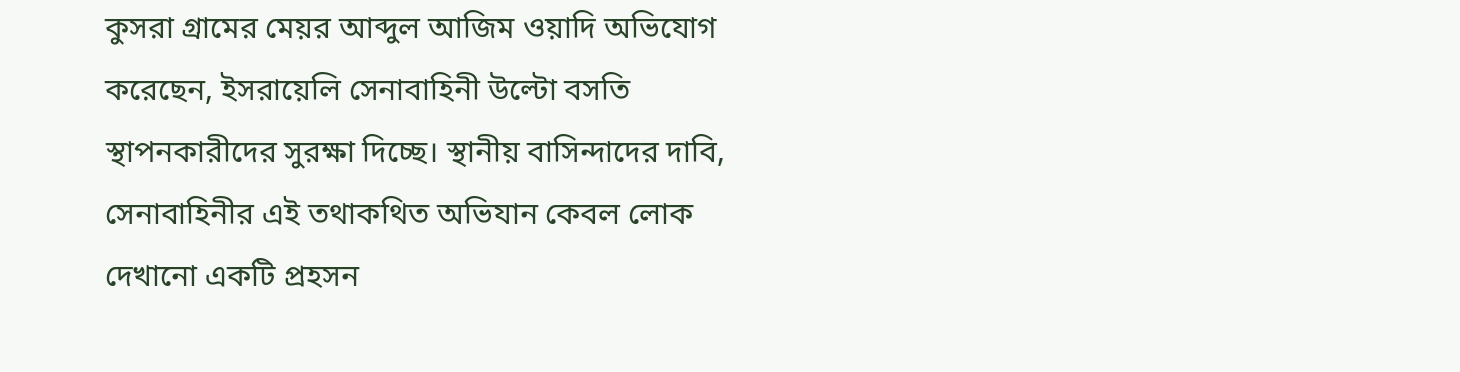কুসরা গ্রামের মেয়র আব্দুল আজিম ওয়াদি অভিযোগ করেছেন, ইসরায়েলি সেনাবাহিনী উল্টো বসতি স্থাপনকারীদের সুরক্ষা দিচ্ছে। স্থানীয় বাসিন্দাদের দাবি, সেনাবাহিনীর এই তথাকথিত অভিযান কেবল লোক দেখানো একটি প্রহসন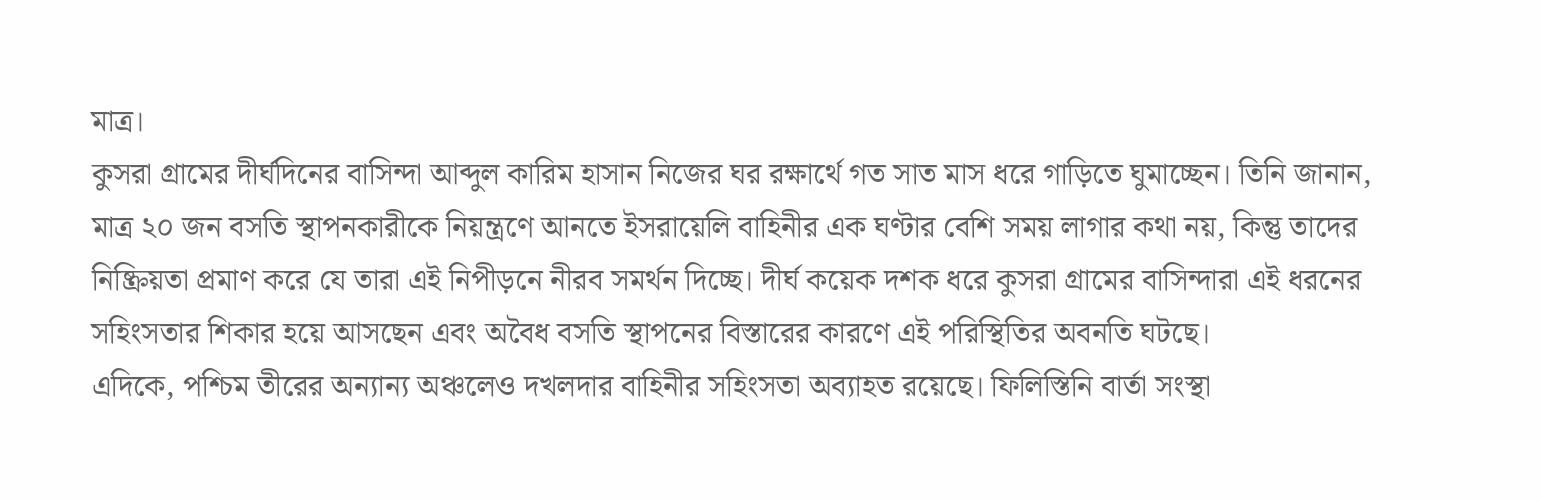মাত্র।
কুসরা গ্রামের দীর্ঘদিনের বাসিন্দা আব্দুল কারিম হাসান নিজের ঘর রক্ষার্থে গত সাত মাস ধরে গাড়িতে ঘুমাচ্ছেন। তিনি জানান, মাত্র ২০ জন বসতি স্থাপনকারীকে নিয়ন্ত্রণে আনতে ইসরায়েলি বাহিনীর এক ঘণ্টার বেশি সময় লাগার কথা নয়, কিন্তু তাদের নিষ্ক্রিয়তা প্রমাণ করে যে তারা এই নিপীড়নে নীরব সমর্থন দিচ্ছে। দীর্ঘ কয়েক দশক ধরে কুসরা গ্রামের বাসিন্দারা এই ধরনের সহিংসতার শিকার হয়ে আসছেন এবং অবৈধ বসতি স্থাপনের বিস্তারের কারণে এই পরিস্থিতির অবনতি ঘটছে।
এদিকে, পশ্চিম তীরের অন্যান্য অঞ্চলেও দখলদার বাহিনীর সহিংসতা অব্যাহত রয়েছে। ফিলিস্তিনি বার্তা সংস্থা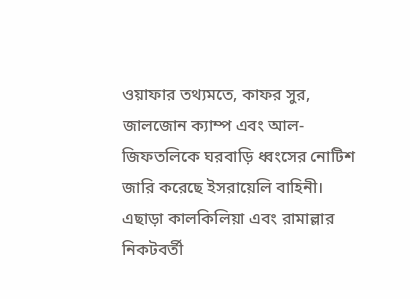ওয়াফার তথ্যমতে, কাফর সুর, জালজোন ক্যাম্প এবং আল-জিফতলিকে ঘরবাড়ি ধ্বংসের নোটিশ জারি করেছে ইসরায়েলি বাহিনী। এছাড়া কালকিলিয়া এবং রামাল্লার নিকটবর্তী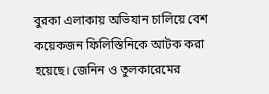বুরকা এলাকায় অভিযান চালিয়ে বেশ কয়েকজন ফিলিস্তিনিকে আটক করা হয়েছে। জেনিন ও তুলকারেমের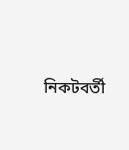নিকটবর্তী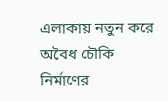এলাকায় নতুন করে অবৈধ চৌকি নির্মাণের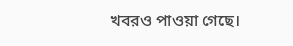খবরও পাওয়া গেছে।